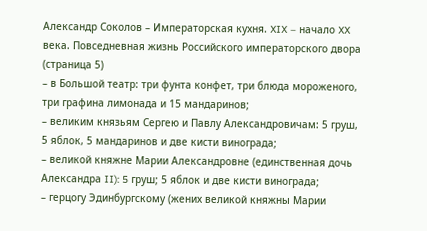Александр Соколов – Императорская кухня. XIX – начало XX века. Повседневная жизнь Российского императорского двора (страница 5)
– в Большой театр: три фунта конфет, три блюда мороженого, три графина лимонада и 15 мандаринов;
– великим князьям Сергею и Павлу Александровичам: 5 груш, 5 яблок, 5 мандаринов и две кисти винограда;
– великой княжне Марии Александровне (единственная дочь Александра II): 5 груш; 5 яблок и две кисти винограда;
– герцогу Эдинбургскому (жених великой княжны Марии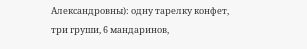Александровны): одну тарелку конфет, три груши, 6 мандаринов,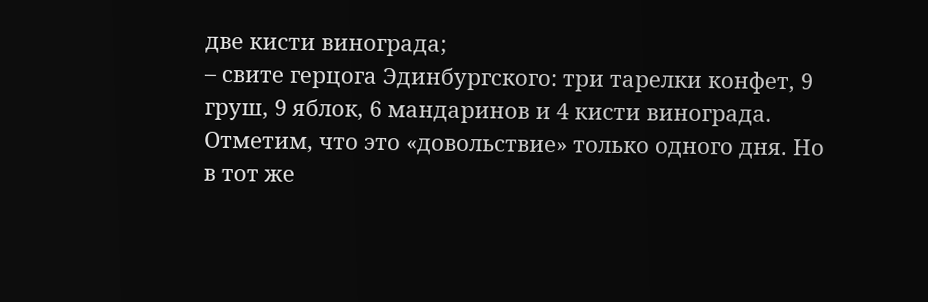две кисти винограда;
– свите герцога Эдинбургского: три тарелки конфет, 9 груш, 9 яблок, 6 мандаринов и 4 кисти винограда.
Отметим, что это «довольствие» только одного дня. Но в тот же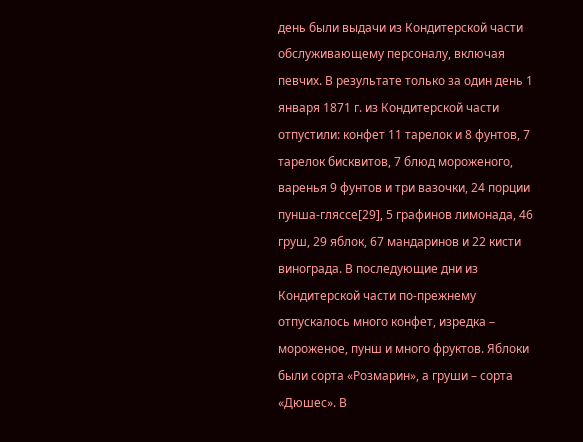день были выдачи из Кондитерской части обслуживающему персоналу, включая певчих. В результате только за один день 1 января 1871 г. из Кондитерской части отпустили: конфет 11 тарелок и 8 фунтов, 7 тарелок бисквитов, 7 блюд мороженого, варенья 9 фунтов и три вазочки, 24 порции пунша-гляссе[29], 5 графинов лимонада, 46 груш, 29 яблок, 67 мандаринов и 22 кисти винограда. В последующие дни из Кондитерской части по-прежнему отпускалось много конфет, изредка – мороженое, пунш и много фруктов. Яблоки были сорта «Розмарин», а груши – сорта «Дюшес». В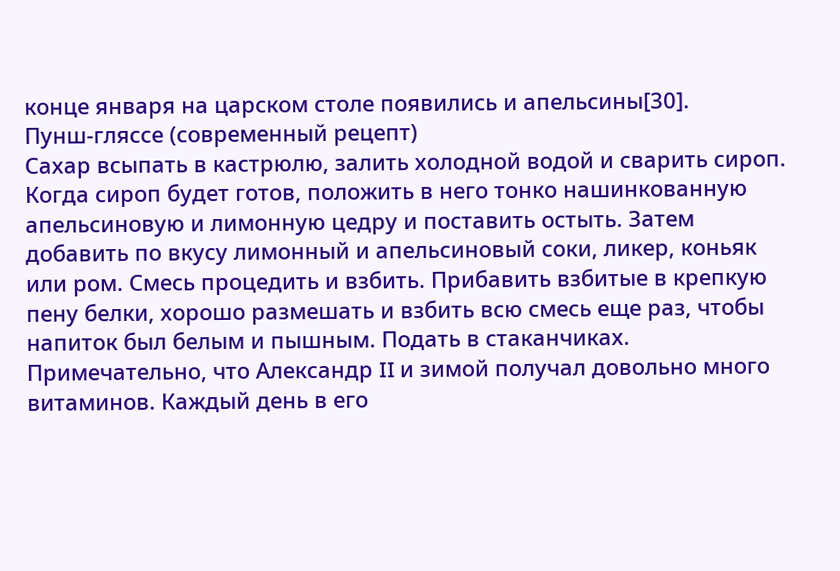конце января на царском столе появились и апельсины[30].
Пунш-гляссе (современный рецепт)
Сахар всыпать в кастрюлю, залить холодной водой и сварить сироп. Когда сироп будет готов, положить в него тонко нашинкованную апельсиновую и лимонную цедру и поставить остыть. Затем добавить по вкусу лимонный и апельсиновый соки, ликер, коньяк или ром. Смесь процедить и взбить. Прибавить взбитые в крепкую пену белки, хорошо размешать и взбить всю смесь еще раз, чтобы напиток был белым и пышным. Подать в стаканчиках.
Примечательно, что Александр II и зимой получал довольно много витаминов. Каждый день в его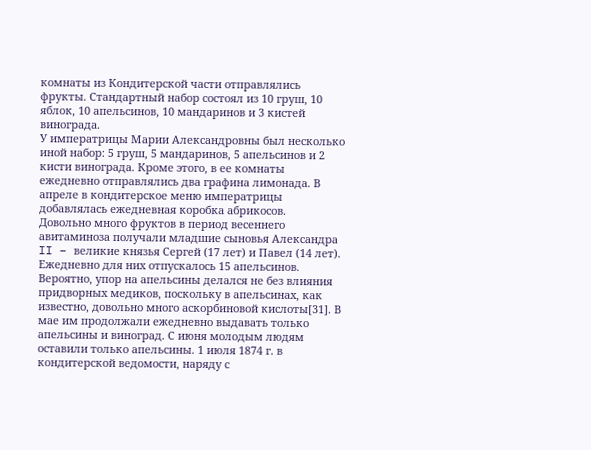комнаты из Кондитерской части отправлялись фрукты. Стандартный набор состоял из 10 груш, 10 яблок, 10 апельсинов, 10 мандаринов и 3 кистей винограда.
У императрицы Марии Александровны был несколько иной набор: 5 груш, 5 мандаринов, 5 апельсинов и 2 кисти винограда. Кроме этого, в ее комнаты ежедневно отправлялись два графина лимонада. В апреле в кондитерское меню императрицы добавлялась ежедневная коробка абрикосов.
Довольно много фруктов в период весеннего авитаминоза получали младшие сыновья Александра II – великие князья Сергей (17 лет) и Павел (14 лет). Ежедневно для них отпускалось 15 апельсинов. Вероятно, упор на апельсины делался не без влияния придворных медиков, поскольку в апельсинах, как известно, довольно много аскорбиновой кислоты[31]. В мае им продолжали ежедневно выдавать только апельсины и виноград. С июня молодым людям оставили только апельсины. 1 июля 1874 г. в кондитерской ведомости, наряду с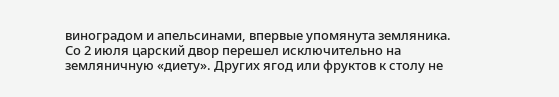виноградом и апельсинами, впервые упомянута земляника. Со 2 июля царский двор перешел исключительно на земляничную «диету». Других ягод или фруктов к столу не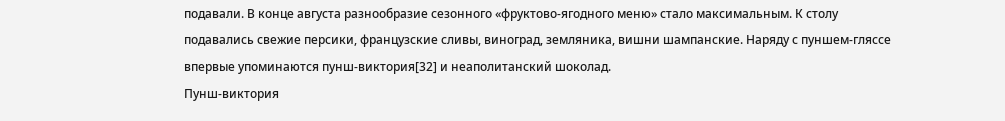подавали. В конце августа разнообразие сезонного «фруктово-ягодного меню» стало максимальным. К столу подавались свежие персики, французские сливы, виноград, земляника, вишни шампанские. Наряду с пуншем-гляссе впервые упоминаются пунш-виктория[32] и неаполитанский шоколад.
Пунш-виктория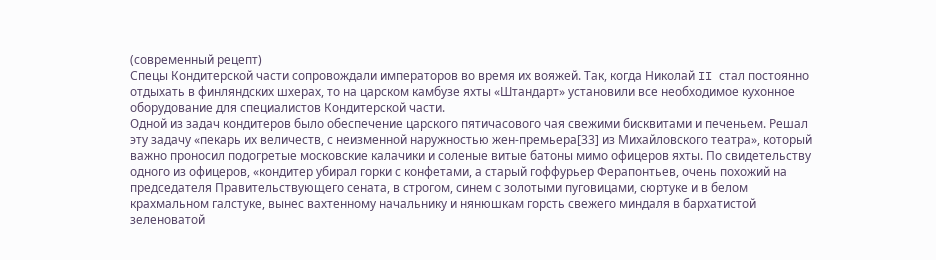(современный рецепт)
Спецы Кондитерской части сопровождали императоров во время их вояжей. Так, когда Николай II стал постоянно отдыхать в финляндских шхерах, то на царском камбузе яхты «Штандарт» установили все необходимое кухонное оборудование для специалистов Кондитерской части.
Одной из задач кондитеров было обеспечение царского пятичасового чая свежими бисквитами и печеньем. Решал эту задачу «пекарь их величеств, с неизменной наружностью жен-премьера[33] из Михайловского театра», который важно проносил подогретые московские калачики и соленые витые батоны мимо офицеров яхты. По свидетельству одного из офицеров, «кондитер убирал горки с конфетами, а старый гоффурьер Ферапонтьев, очень похожий на председателя Правительствующего сената, в строгом, синем с золотыми пуговицами, сюртуке и в белом крахмальном галстуке, вынес вахтенному начальнику и нянюшкам горсть свежего миндаля в бархатистой зеленоватой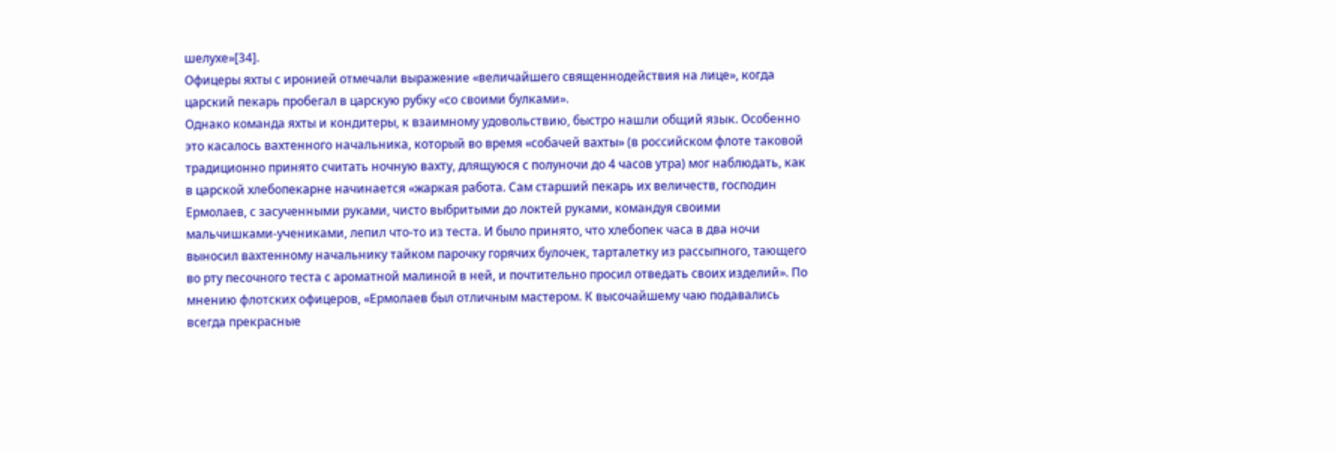шелухе»[34].
Офицеры яхты с иронией отмечали выражение «величайшего священнодействия на лице», когда царский пекарь пробегал в царскую рубку «со своими булками».
Однако команда яхты и кондитеры, к взаимному удовольствию, быстро нашли общий язык. Особенно это касалось вахтенного начальника, который во время «собачей вахты» (в российском флоте таковой традиционно принято считать ночную вахту, длящуюся с полуночи до 4 часов утра) мог наблюдать, как в царской хлебопекарне начинается «жаркая работа. Сам старший пекарь их величеств, господин Ермолаев, с засученными руками, чисто выбритыми до локтей руками, командуя своими мальчишками-учениками, лепил что-то из теста. И было принято, что хлебопек часа в два ночи выносил вахтенному начальнику тайком парочку горячих булочек, тарталетку из рассыпного, тающего во рту песочного теста с ароматной малиной в ней, и почтительно просил отведать своих изделий». По мнению флотских офицеров, «Ермолаев был отличным мастером. К высочайшему чаю подавались всегда прекрасные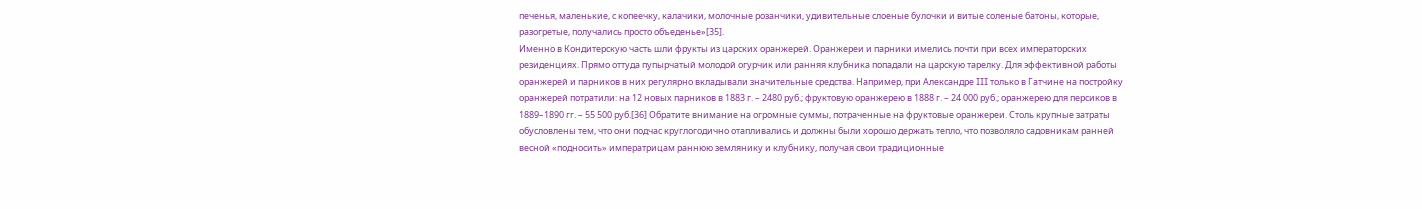печенья, маленькие, с копеечку, калачики, молочные розанчики, удивительные слоеные булочки и витые соленые батоны, которые, разогретые, получались просто объеденье»[35].
Именно в Кондитерскую часть шли фрукты из царских оранжерей. Оранжереи и парники имелись почти при всех императорских резиденциях. Прямо оттуда пупырчатый молодой огурчик или ранняя клубника попадали на царскую тарелку. Для эффективной работы оранжерей и парников в них регулярно вкладывали значительные средства. Например, при Александре III только в Гатчине на постройку оранжерей потратили: на 12 новых парников в 1883 г. – 2480 руб.; фруктовую оранжерею в 1888 г. – 24 000 руб.; оранжерею для персиков в 1889–1890 гг. – 55 500 руб.[36] Обратите внимание на огромные суммы, потраченные на фруктовые оранжереи. Столь крупные затраты обусловлены тем, что они подчас круглогодично отапливались и должны были хорошо держать тепло, что позволяло садовникам ранней весной «подносить» императрицам раннюю землянику и клубнику, получая свои традиционные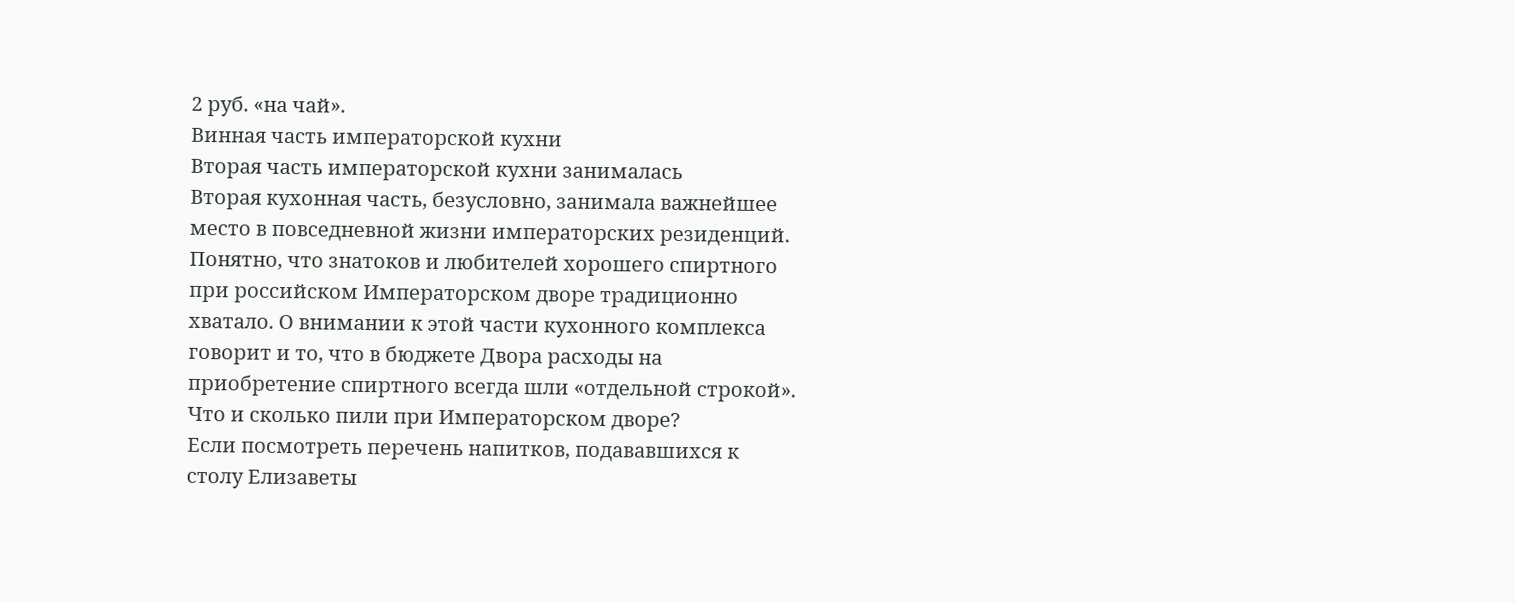2 руб. «на чай».
Винная часть императорской кухни
Вторая часть императорской кухни занималась
Вторая кухонная часть, безусловно, занимала важнейшее место в повседневной жизни императорских резиденций. Понятно, что знатоков и любителей хорошего спиртного при российском Императорском дворе традиционно хватало. О внимании к этой части кухонного комплекса говорит и то, что в бюджете Двора расходы на приобретение спиртного всегда шли «отдельной строкой».
Что и сколько пили при Императорском дворе?
Если посмотреть перечень напитков, подававшихся к столу Елизаветы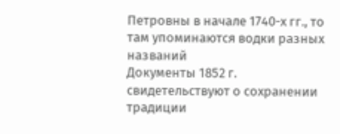Петровны в начале 1740-х гг., то там упоминаются водки разных названий
Документы 1852 г. свидетельствуют о сохранении традиции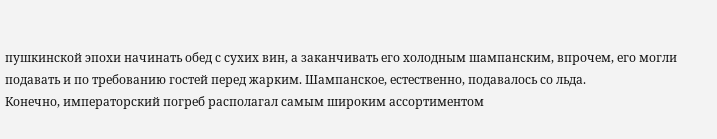пушкинской эпохи начинать обед с сухих вин, а заканчивать его холодным шампанским, впрочем, его могли подавать и по требованию гостей перед жарким. Шампанское, естественно, подавалось со льда.
Конечно, императорский погреб располагал самым широким ассортиментом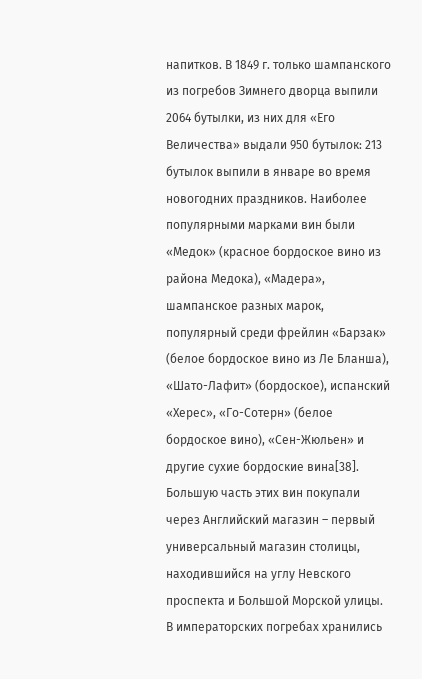напитков. В 1849 г. только шампанского из погребов Зимнего дворца выпили 2064 бутылки, из них для «Его Величества» выдали 950 бутылок: 213 бутылок выпили в январе во время новогодних праздников. Наиболее популярными марками вин были «Медок» (красное бордоское вино из района Медока), «Мадера», шампанское разных марок, популярный среди фрейлин «Барзак» (белое бордоское вино из Ле Бланша), «Шато-Лафит» (бордоское), испанский «Херес», «Го-Сотерн» (белое бордоское вино), «Сен-Жюльен» и другие сухие бордоские вина[38]. Большую часть этих вин покупали через Английский магазин – первый универсальный магазин столицы, находившийся на углу Невского проспекта и Большой Морской улицы.
В императорских погребах хранились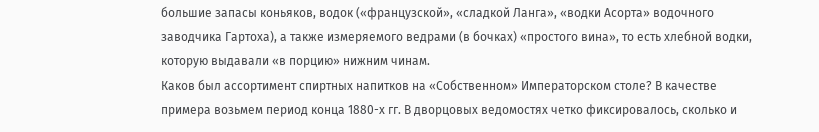большие запасы коньяков, водок («французской», «сладкой Ланга», «водки Асорта» водочного заводчика Гартоха), а также измеряемого ведрами (в бочках) «простого вина», то есть хлебной водки, которую выдавали «в порцию» нижним чинам.
Каков был ассортимент спиртных напитков на «Собственном» Императорском столе? В качестве примера возьмем период конца 1880-х гг. В дворцовых ведомостях четко фиксировалось, сколько и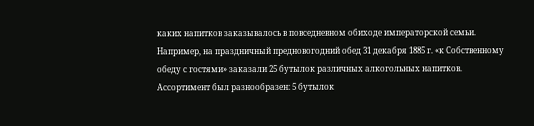каких напитков заказывалось в повседневном обиходе императорской семьи. Например, на праздничный предновогодний обед 31 декабря 1885 г. «к Собственному обеду с гостями» заказали 25 бутылок различных алкогольных напитков. Ассортимент был разнообразен: 5 бутылок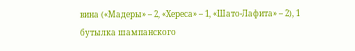вина («Мадеры» – 2, «Хереса» – 1, «Шато-Лафита» – 2), 1 бутылка шампанского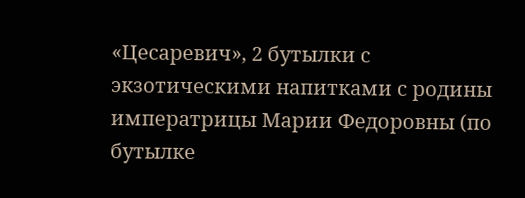«Цесаревич», 2 бутылки с экзотическими напитками с родины императрицы Марии Федоровны (по бутылке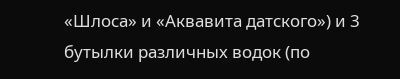«Шлоса» и «Аквавита датского») и 3 бутылки различных водок (по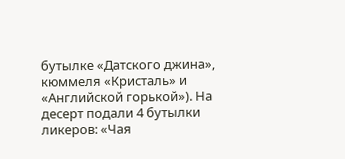бутылке «Датского джина», кюммеля «Кристаль» и «Английской горькой»). На десерт подали 4 бутылки ликеров: «Чая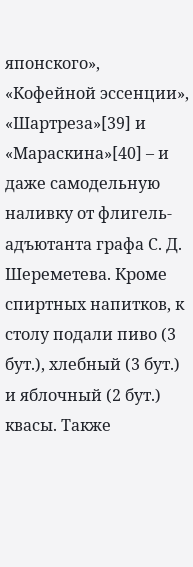японского», «Кофейной эссенции», «Шартреза»[39] и «Мараскина»[40] – и даже самодельную наливку от флигель-адъютанта графа С. Д. Шереметева. Кроме спиртных напитков, к столу подали пиво (3 бут.), хлебный (3 бут.) и яблочный (2 бут.) квасы. Также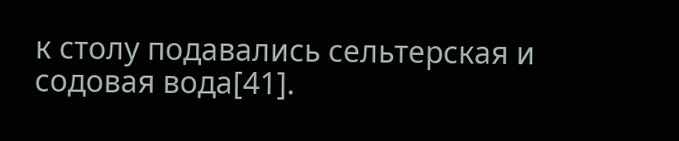к столу подавались сельтерская и содовая вода[41].